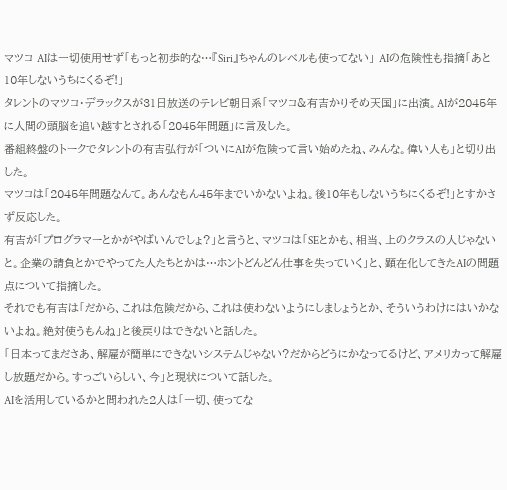マツコ AIは一切使用せず「もっと初歩的な…『Siri』ちゃんのレベルも使ってない」 AIの危険性も指摘「あと10年しないうちにくるぞ!」
タレントのマツコ・デラックスが31日放送のテレビ朝日系「マツコ&有吉かりそめ天国」に出演。AIが2045年に人間の頭脳を追い越すとされる「2045年問題」に言及した。
番組終盤のトークでタレントの有吉弘行が「ついにAIが危険って言い始めたね、みんな。偉い人も」と切り出した。
マツコは「2045年問題なんて。あんなもん45年までいかないよね。後10年もしないうちにくるぞ!」とすかさず反応した。
有吉が「プログラマーとかがやばいんでしょ?」と言うと、マツコは「SEとかも、相当、上のクラスの人じゃないと。企業の請負とかでやってた人たちとかは…ホントどんどん仕事を失っていく」と、顕在化してきたAIの問題点について指摘した。
それでも有吉は「だから、これは危険だから、これは使わないようにしましょうとか、そういうわけにはいかないよね。絶対使うもんね」と後戻りはできないと話した。
「日本ってまださあ、解雇が簡単にできないシステムじゃない?だからどうにかなってるけど、アメリカって解雇し放題だから。すっごいらしい、今」と現状について話した。
AIを活用しているかと問われた2人は「一切、使ってな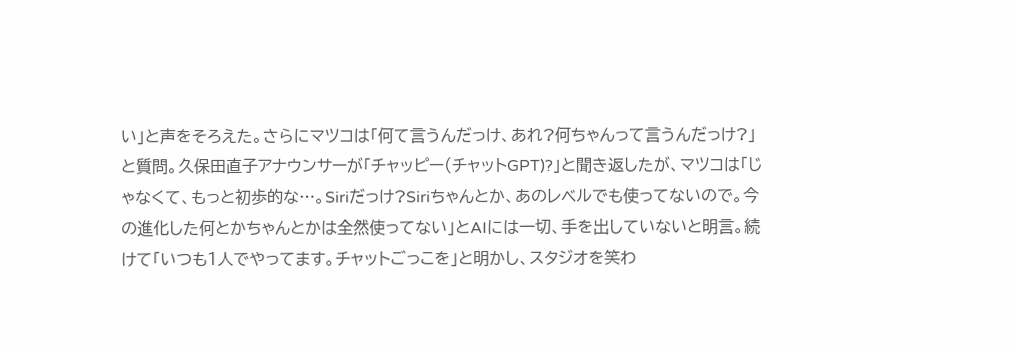い」と声をそろえた。さらにマツコは「何て言うんだっけ、あれ?何ちゃんって言うんだっけ?」と質問。久保田直子アナウンサーが「チャッピー(チャットGPT)?」と聞き返したが、マツコは「じゃなくて、もっと初歩的な…。Siriだっけ?Siriちゃんとか、あのレベルでも使ってないので。今の進化した何とかちゃんとかは全然使ってない」とAIには一切、手を出していないと明言。続けて「いつも1人でやってます。チャットごっこを」と明かし、スタジオを笑わ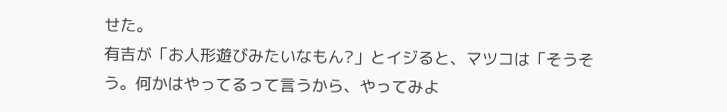せた。
有吉が「お人形遊びみたいなもん?」とイジると、マツコは「そうそう。何かはやってるって言うから、やってみよ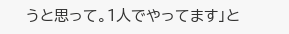うと思って。1人でやってます」と